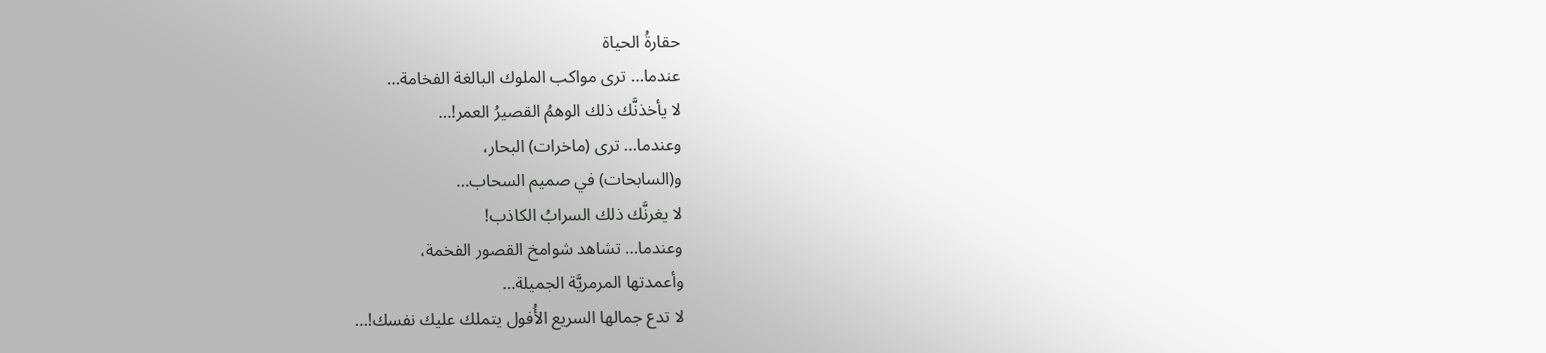حقارةُ الحياة
عندما… ترى مواكب الملوك البالغة الفخامة…
لا يأخذنَّك ذلك الوهمُ القصيرُ العمر!…
وعندما… ترى (ماخرات) البحار،
و(السابحات) في صميم السحاب…
لا يغرنَّك ذلك السرابُ الكاذب!
وعندما… تشاهد شوامخ القصور الفخمة،
وأعمدتها المرمريَّة الجميلة…
لا تدع جمالها السريع الأُفول يتملك عليك نفسك!…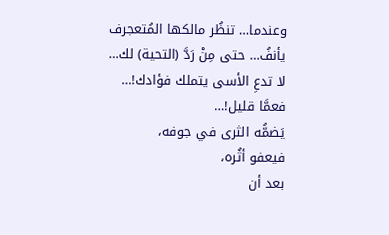وعندما… تنظُر مالكها المُتعجرف
يأنفُ… حتى مِنْ رَدَّ (التحية) لك…
لا تدعِ الأسى يتملك فؤادك!…
فعمَّا قليل!…
يَضمُّه الثرى في جوفه،
فيعفو أثُره،
بعد أن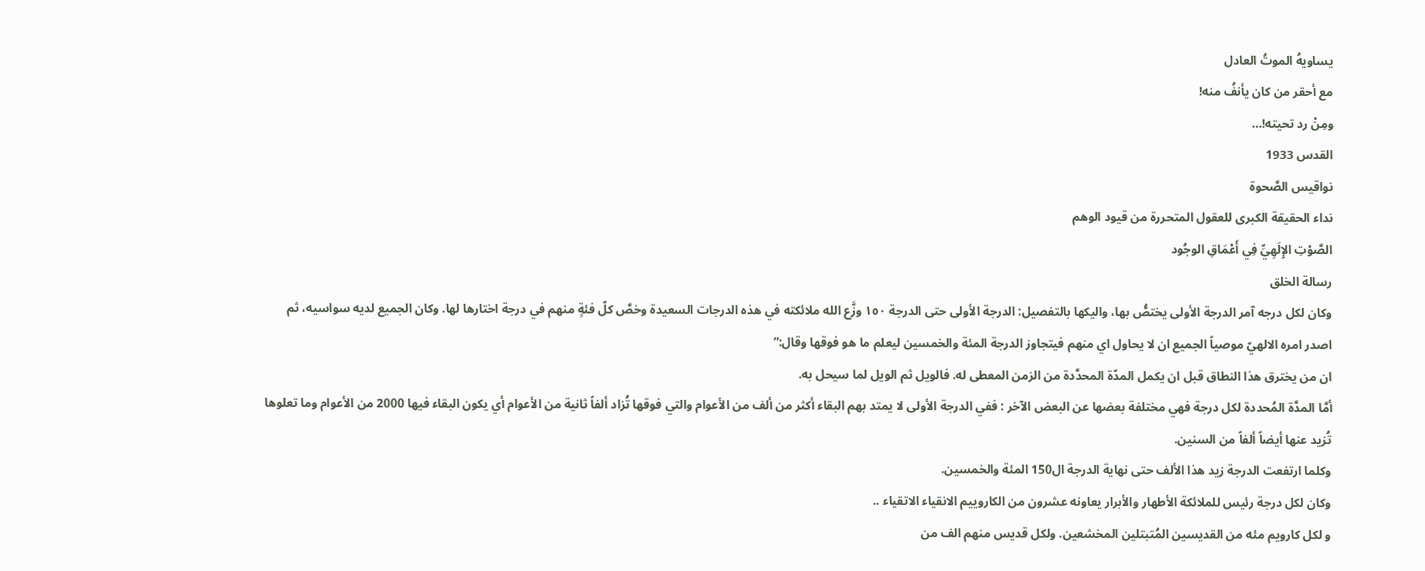يساويهُ الموتُ العادل
مع أحقر من كان يأنفُ منه!
ومِنْ رد تحيته!…
القدس 1933
نواقيس الصَّحوة
نداء الحقيقة الكبرى للعقول المتحررة من قيود الوهم
الصَّوْتِ الإِلَهِيِّ فِي أَعْمَاقِ الوجُود
رسالة الخلق
وكان لكل درجه آمر الدرجة الأولى يختصُّ بها، واليكها بالتفصيل: الدرجة الأولى حتى الدرجة ١٥٠ وزَّع الله ملائكته في هذه الدرجات السعيدة وخصَّ كلّ فئةٍ منهم في درجة اختارها لها. وكان الجميع لديه سواسيه، ثم اصدر امره الالهيّ موصياً الجميع ان لا يحاول اي منهم فيتجاوز الدرجة المئة والخمسين ليعلم ما هو فوقها وقال:”
ان من يخترق هذا النطاق قبل ان يكمل المدّة المحدَّدة من الزمن المعطى له. فالويل ثم الويل لما سيحل به.
أمَّا المدَّة المُحددة لكل درجة فهي مختلفة بعضها عن البعض الآخر : ففي الدرجة الأولى لا يمتد بهم البقاء أكثر من ألف من الأعوام والتي فوقها تُزاد ألفاً ثانية من الأعوام أي يكون البقاء فيها 2000 من الأعوام وما تعلوها تُزيد عنها أيضاً ألفاً من السنين.
وكلما ارتفعت الدرجة زيد هذا الألف حتى نهاية الدرجة ال150 المئة والخمسين.
وكان لكل درجة رئيس للملائكة الأطهار والأبرار يعاونه عشرون من الكاروييم الانقياء الاتقياء ..
و لكل كارويم مئه من القديسين المُتبتلين المخشعين. ولكل قديس منهم الف من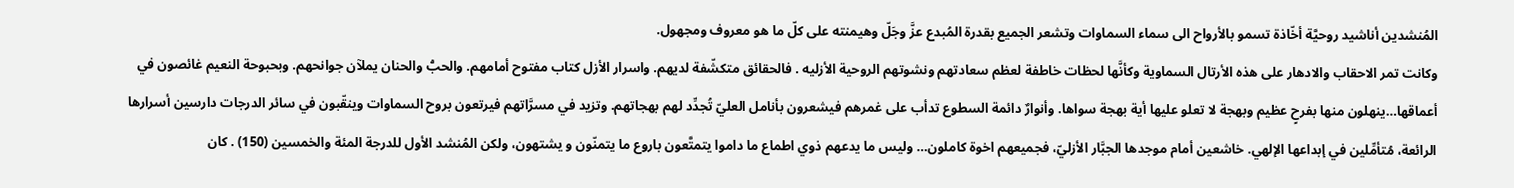المُنشدين أناشيد روحيَّة أخّاذة تسمو بالأرواح الى سماء السماوات وتشعر الجميع بقدرة المُبدع عزَّ وجَلّ وهيمنته على كلّ ما هو معروف ومجهول.
وكانت تمر الاحقاب والادهار على هذه الأرتال السماوية وكأنَّها لحظات خاطفة لعظم سعادتهم ونشوتهم الروحية الأزليه . فالحقائق متكشّفة لديهم. واسرار الأزل كتاب مفتوح أمامهم. والحبُّ والحنان يملآن جوانحهم. وبحبوحة النعيم غائصون في أعماقها…ينهلون منها بفرحٍ عظيم وبهجة لا تعلو عليها أية بهجة سواها. وأنوارٌ دائمة السطوع تدأب على غمرهم فيشعرون بأنامل العليّ تُجدِّد لهم بهجاتهم. وتزيد في مسرَّاتهم فيرتعون بروح السماوات وينقّبون في سائر الدرجات دارسين أسرارها الرائعة، مُتأمِّلين في إبداعها الإلهي. خاشعين أمام موجدها الجبَّار الأزليّ، فجميعهم اخوة كاملون… وليس ما یدعهم ذوي اطماع ما داموا يتمتَّعون باروع ما يتمنّون و يشتهون، ولكن المُنشد الأول للدرجة المئة والخمسين (150) . كان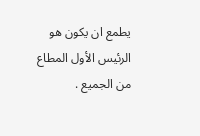يطمع ان يكون هو الرئيس الأول المطاع من الجميع .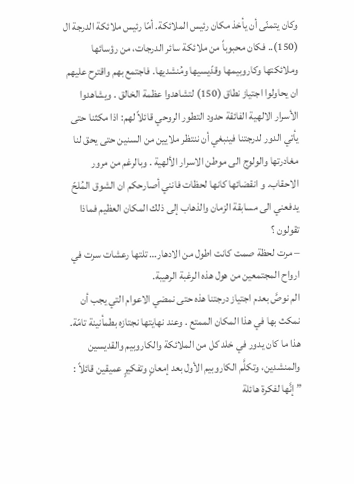وكان يتمنّى أن يأخذ مكان رئیس الملائكة. أمّا رئيس ملائكة الدرجة ال (150).. فكان محبوباً من ملائكة سائر الدرجات، من رؤسائها وملائكتها وكاروبيمها وقدّيسيها ومُنشديها. فاجتمع بهم واقترح عليهم ان يحاولوا اجتياز نطاق (150) لتشاهدوا عظمة الخالق . ويشاهدوا الأسرار الالهية الفائقة حدود التطور الروحي قائلاً لهم: اذا مكثنا حتى يأتي الدور لدرجتنا فينبغي أن ننتظر ملايين من السنين حتى يحق لنا مغادرتها والولوج الى موطن الاسرار الألهية . وبالرغم من مرور الاحقاب. و انقضائها كانها لحظات فانني أصارحكم ان الشوق المُلحّ يدفعني الى مسابقة الزمان والذهاب إلى ذلك المكان العظيم فماذا تقولون ؟
– مرت لحظة صمت كانت اطول من الادهار… تلتها رعشات سرت في ارواح المجتمعين من هول هذه الرغبة الرهيبة.
الم نوصَّ بعدم اجتياز درجتنا هذه حتى نمضي الاعوام التي يجب أن نمكث بها في هذا المكان الممتع . وعند نهايتها نجتازه بطمأنينة تامّة.
هذا ما كان يدور في خلد كل من الملائكة والكاروبيم والقديسين والمنشدين، وتكلَّم الكاروبيم الأول بعد إمعانٍ وتفكيرٍ عميقين قائلاً :
” إنَّها لفكرة هائلة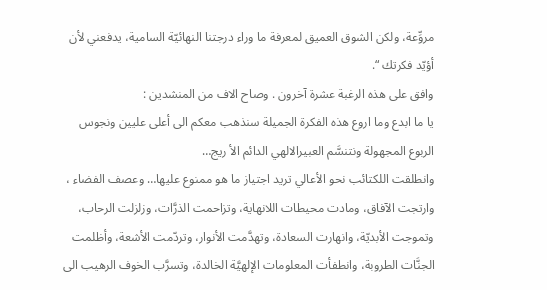مروِّعة، ولكن الشوق العميق لمعرفة ما وراء درجتنا النهائيّة السامية، يدفعني لأن أؤيّد فكرتك “.
وافق على هذه الرغبة عشرة آخرون . وصاح الاف من المنشدين :
يا ما ابدع وما اروع هذه الفكرة الجميلة سنذهب معكم الى أعلى عليين ونجوس الربوع المجهولة ونتنسَّم العبيرالالهي الدائم الأ ريج…
وانطلقت اللكتائب نحو الأعالي تريد اجتياز ما هو ممنوع عليها… وعصف الفضاء ، وارتجت الآفاق، ومادت محيطات اللانهاية، وتزاحمت الذرَّات، وزلزلت الرحاب، وتموجت الأبديّة، وانهارت السعادة، وتهدَّمت الأنوار، وتردّمت الأشعة، وأظلمت الجنَّات الطروبة، وانطفأت المعلومات الإلهيَّة الخالدة، وتسرَّب الخوف الرهيب الى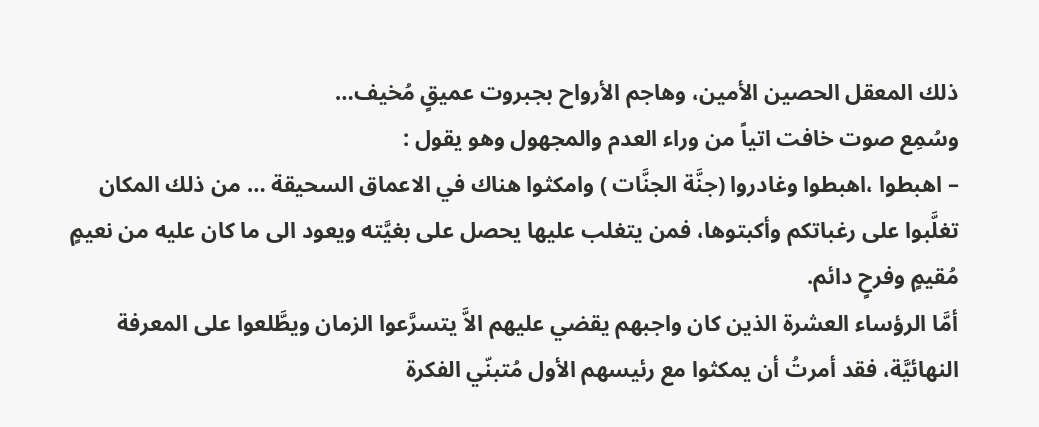ذلك المعقل الحصين الأمين، وهاجم الأرواح بجبروت عميقٍ مُخيف…
وسُمِع صوت خافت اتياً من وراء العدم والمجهول وهو يقول :
– اهبطوا ،اهبطوا وغادروا (جنَّة الجنَّات ) وامكثوا هناك في الاعماق السحيقة … من ذلك المكان تغلَّبوا على رغباتكم وأكبتوها، فمن يتغلب عليها يحصل على بغيَّته ويعود الى ما كان عليه من نعيمٍ مُقيمٍ وفرحٍ دائم.
أمَّا الرؤساء العشرة الذين كان واجبهم يقضي عليهم الاَّ يتسرَّعوا الزمان ويطَّلعوا على المعرفة النهائيَّة، فقد أمرتُ أن يمكثوا مع رئيسهم الأول مُتبنّي الفكرة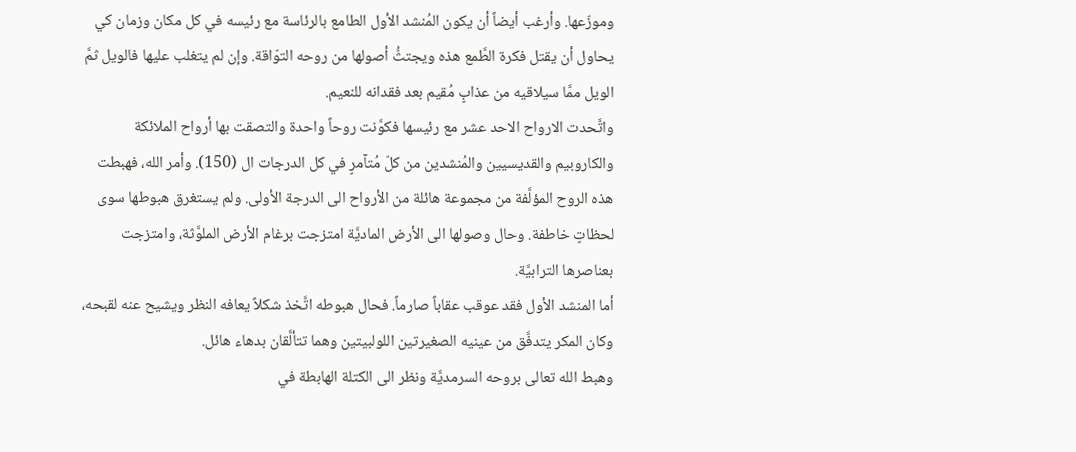وموزّعها. وأرغب أيضاً أن يكون المُنشد الأول الطامع بالرئاسة مع رئيسه في كل مكان وزمان كي يحاول أن يقتل فكرة الطَّمع هذه ويجتثُّ أصولها من روحه التوّاقة. وإن لم يتغلب عليها فالويل ثمَّ الويل ممَّا سيلاقيه من عذابٍ مُقيم بعد فقدانه للنعيم.
واتَّحدت الارواح الاحد عشر مع رئيسها فكوَّنت روحاً واحدة والتصقت بها أرواح الملائكة والكاروبيم والقديسيين والمُنشدين من كلّ مُتآمرٍ في كل الدرجات ال (150). وأمر الله، فهبطت هذه الروح المؤلَّفة من مجموعة هائلة من الأرواح الى الدرجة الأولى. ولم يستغرق هبوطها سوى لحظاتٍ خاطفة. وحال وصولها الى الأرض الماديَّة امتزجت برغام الأرض الملوَّثة، وامتزجت بعناصرها الترابيَّة.
أما المنشد الأول فقد عوقب عقاباً صارماً. فحال هبوطه اتَّخذ شكلاً يعافه النظر ويشيح عنه لقبحه، وكان المكر يتدفَّق من عينيه الصغيرتين اللولبيتين وهما تتألَّقان بدهاء هائل.
وهبط الله تعالى بروحه السرمديَّة ونظر الى الكتلة الهابطة في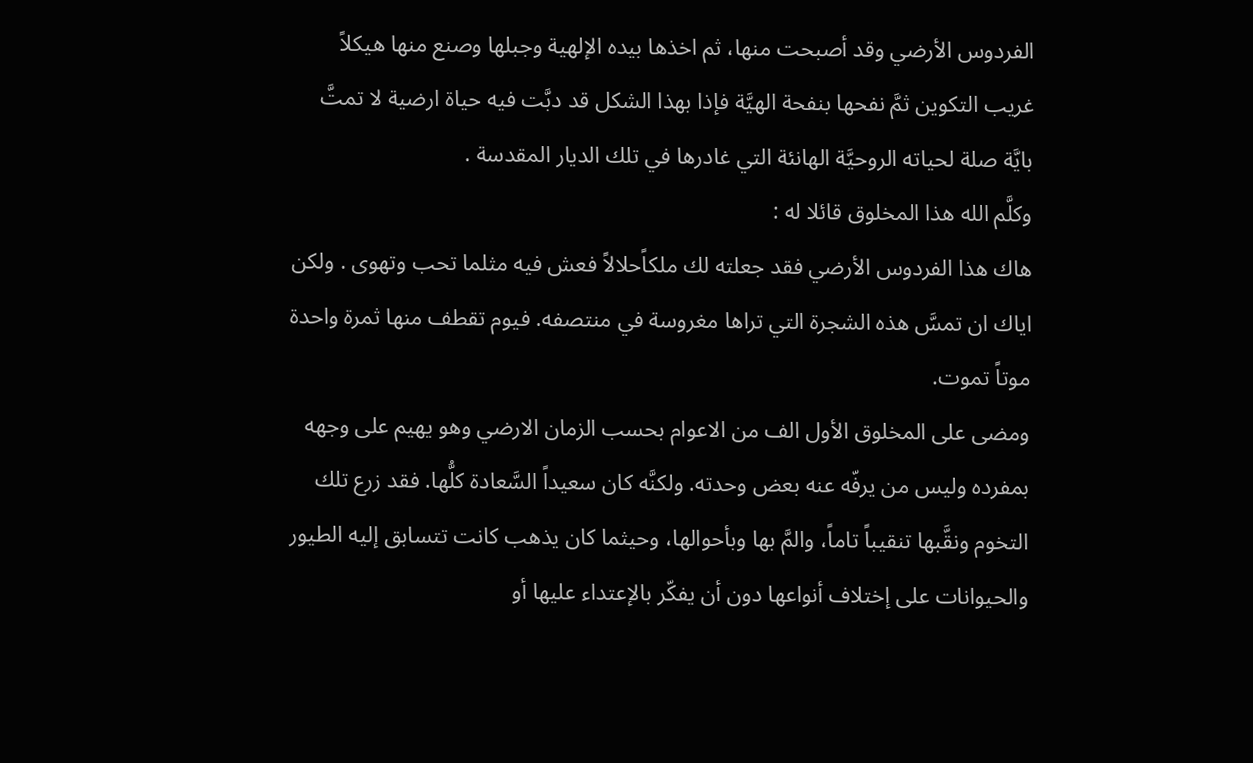الفردوس الأرضي وقد أصبحت منها، ثم اخذها بيده الإلهية وجبلها وصنع منها هيكلاً غريب التكوين ثمَّ نفحها بنفحة الهيَّة فإذا بهذا الشكل قد دبَّت فيه حياة ارضية لا تمتَّ بايَّة صلة لحياته الروحيَّة الهانئة التي غادرها في تلك الديار المقدسة .
وكلَّم الله هذا المخلوق قائلا له :
هاك هذا الفردوس الأرضي فقد جعلته لك ملكاًحلالاً فعش فيه مثلما تحب وتهوى . ولكن اياك ان تمسَّ هذه الشجرة التي تراها مغروسة في منتصفه. فيوم تقطف منها ثمرة واحدة موتاً تموت.
ومضى على المخلوق الأول الف من الاعوام بحسب الزمان الارضي وهو يهيم على وجهه بمفرده وليس من يرفّه عنه بعض وحدته. ولكنَّه كان سعيداً السَّعادة كلُّها. فقد زرع تلك التخوم ونقَّبها تنقيباً تاماً، والمَّ بها وبأحوالها، وحيثما كان يذهب كانت تتسابق إليه الطيور والحيوانات على إختلاف أنواعها دون أن يفكّر بالإعتداء عليها أو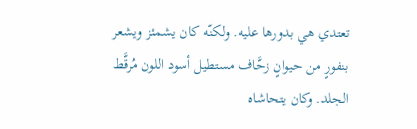تعتدي هي بدورها عليه. ولكنّه كان يشمئز ويشعر بنفورٍ من حيوانٍ زحَّاف مستطيل أسود اللون مُرقَّط الجلد. وكان يتحاشاه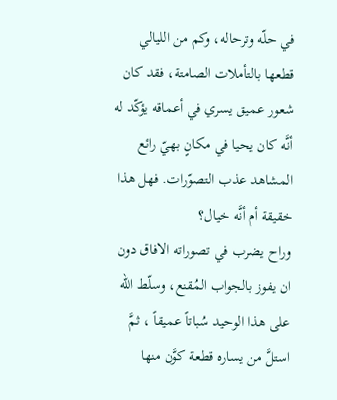في حلّه وترحاله، وكم من الليالي قطعها بالتأملات الصامتة، فقد كان شعور عميق يسري في أعماقه يؤكّد له أنَّه كان يحيا في مكانٍ بهيّ رائع المشاهد عذب التصوّرات. فهل هذا خقيقة أم أنَّه خيال؟
وراح يضرب في تصوراته الافاق دون ان يفوز بالجواب المُقنع، وسلّط الله على هذا الوحيد سُباتاً عمیقاً ، ثمَّ استلَّ من يساره قطعة كوَّن منها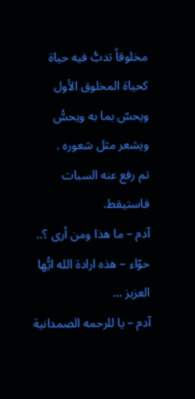مخلوقاً تدبُّ فيه حياة كحياة المخلوق الأول ويحسّ بما به ويحسُّ ويشعر مثل شعوره .
تم رفع عنه السبات فاستيقط.
آدم – ما هذا ومن أرى ؟..
حوّاء – هذه ارادة الله ايُّها العزيز …
آدم – يا للرحمه الصمدانية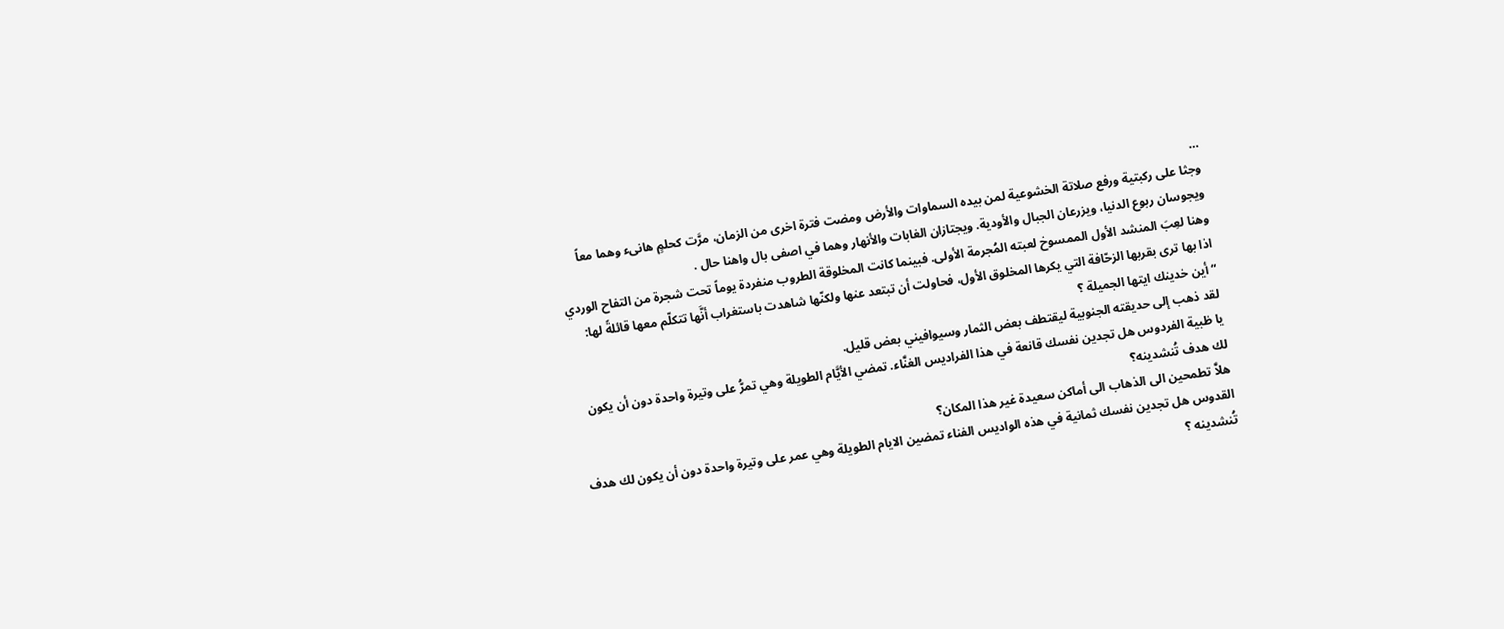…
وجثا على ركبتية ورفع صلاتة الخشوعية لمن بيده السماوات والأرض ومضت فترة اخرى من الزمان، مرَّت كحلمٍ هانىء وهما معاً ويجوسان ربوع الدنيا، ويزرعان الجبال والأودية. ويجتازان الغابات والأنهار وهما في اصفى بال واهنا حال .
وهنا لعِبَ المنشد الأول الممسوخ لعبته المُجرمة الأولى. فبينما كانت المخلوقة الطروب منفردة يوماً تحت شجرة من التفاح الوردي اذا بها ترى بقربها الزحّافة التي يكرها المخلوق الأول، فحاولت أن تبتعد عنها ولكنّها شاهدت باستغراب أنَّها تتكلّم معها قائلةً لها:
“أين خدينك ايتها الجميلة ؟
لقد ذهب إلى حديقته الجنوبية ليقتطف بعض الثمار وسيوافيني بعض قليل.
يا ظبية الفردوس هل تجدين نفسك قانعة في هذا الفراديس الغنَّاء. تمضي الأيَّام الطويلة وهي تمرُّ على وتيرة واحدة دون أن يكون لك هدف تُنشدينه؟
هلاَّ تطمحين الى الذهاب الى أماكن سعيدة غير هذا المكان؟
القدوس هل تجدين نفسك ثمانية في هذه الواديس الفناء تمضين الايام الطويلة وهي عمر على وتيرة واحدة دون أن يكون لك هدف تُنشدينه ؟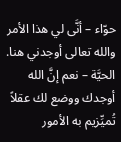حوّاء – أنَّى لي هذا الأمر والله تعالى أوجدني هنا.
الحيَّة – نعم إنَّ الله أوجدك ووضع لك عقلاً تُميِّزيم به الأمور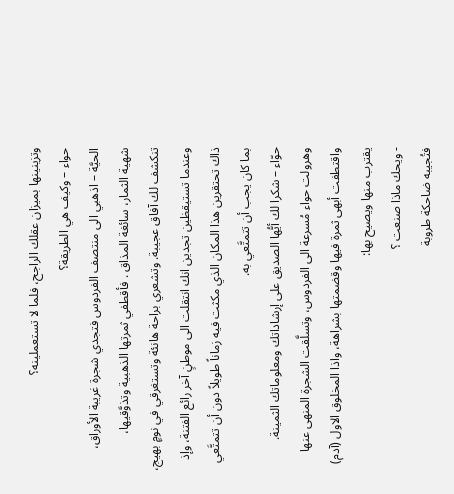وتزينينها بميزان عقلك الراجح، فلما لا تستعملينه؟
حواء – وكيف هي الطريقة؟
الحيَّة – اذهبي الى منتصف الفردوس فتجدي شجرة غريبة الأوراق، شهية الثمار، سائغة المذاق . فأقطفي ثمرتها الذهبية وتذوَّقيها، تنكشف لك آفاق عجيبة. وتشعري براحة هانئة وتستغرقي في نومٍ بهيج، وعندما تستيقظين تجدين انك انتقلت الى موطنٍ آخر رائع الفتنة، وإذ ذاك تحتقرين هذا المكان الذي مكثت فيه زماناً طويلاً دون أن تتمتَّعي بما كان يجب أن تتمتَّعي به.
حوّاء – شكرا لك أيُّها الصديق على إرشاداتك ومعلوماتك الثمينة. وهرولت حواء مُسرعة الى الفردوس، وتسلَّقت الشجرة المنهى عنها واقتطفت أبهى ثمرة فيها وقضمتها بشراهة، واذا المخلوق الاول (آدم) يقترب منها ويصيح بها:
- ويحك ماذا صنعت ؟
فتُجيبه ضاحكة طروبة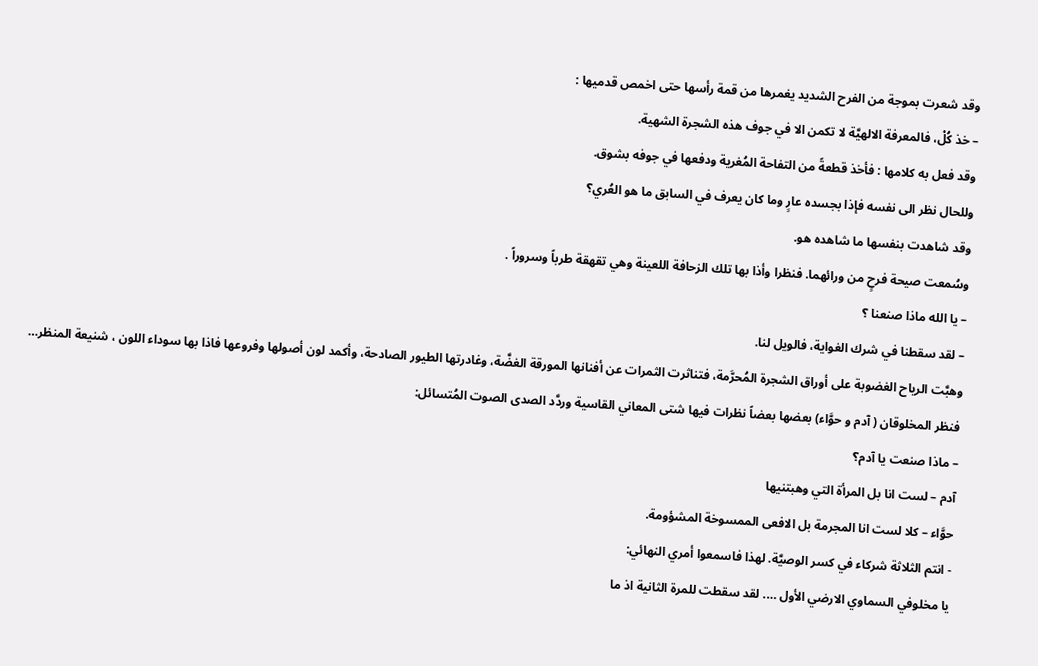وقد شعرت بموجة من الفرح الشديد يغمرها من قمة رأسها حتى اخمص قدميها :
– خذ كُلْ، فالمعرفة الالهيَّة لا تكمن الا في جوف هذه الشجرة الشهية.
وقد فعل به کلامها : فأخذ قطعةً من التفاحة المُغرية ودفعها في جوفه بشوق.
وللحال نظر الى نفسه فإذا بجسده عارٍ وما كان يعرف في السابق ما هو العُري؟
وقد شاهدت بنفسها ما شاهده هو.
وسُمعت صيحة فرحٍ من ورائهما. فنظرا وأذا بها تلك الزحافة اللعينة وهي تقهقة طرباً وسروراً .
– يا الله ماذا صنعنا ؟
– لقد سقطنا في شرك الغواية، فالويل لنا.
وهبَّت الرياح الغضوبة على أوراق الشجرة المُحرَّمة، فتناثرت الثمرات عن أفنانها المورقة الغضَّة، وغادرتها الطيور الصادحة، وأكمد لون أصولها وفروعها فاذا بها سوداء اللون ، شنيعة المنظر…
فنظر المخلوقان ( آدم و حوَّاء) بعضها بعضاً نظرات فيها شتى المعاني القاسية وردَّد الصدى الصوت المُتسائل:
– ماذا صنعت یا آدم؟
آدم – لست انا بل المرأة التي وهبتنيها
حوَّاء – كلا لست انا المجرمة بل الافعى الممسوخة المشؤومة.
- انتم الثلاثة شركاء في كسر الوصيَّة. لهذا فاسمعوا أمري النهائي:
يا مخلوفي السماوي الارضي الأول …. لقد سقطت للمرة الثانية اذ ما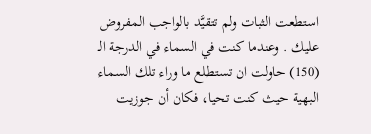استطعت الثبات ولم تتقيَّد بالواجب المفروض عليك . وعندما كنت في السماء في الدرجة الـ (150) حاولت ان تستطلع ما وراء تلك السماء البهية حيث كنت تحيا، فكان أن جوزيت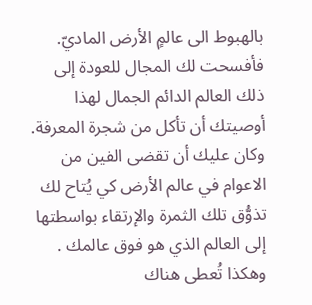بالهبوط الى عالمٍ الأرض الماديّ. فأفسحت لك المجال للعودة إلى ذلك العالم الدائم الجمال لهذا أوصيتك أن تأكل من شجرة المعرفة. وكان عليك أن تقضى الفين من الاعوام في عالم الأرض كي يُتاح لك تذوُّق تلك الثمرة والإرتقاء بواسطتها إلى العالم الذي هو فوق عالمك . وهكذا تُعطى هناك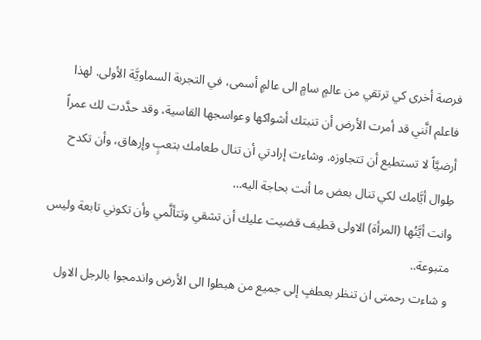فرصة أخرى كي ترتقي من عالمٍ سامٍ الى عالمٍ أسمى، في التجربة السماويَّة الأولى. لهذا فاعلم انَّني قد أمرت الأرض أن تنبتك أشواكها وعواسجها القاسية، وقد حدَّدت لك عمراً أرضيَّاً لا تستطيع أن تتجاوزه. وشاءت إرادتي أن تنال طعامك بتعبٍ وإرهاق، وأن تكدح طِوال أيَّامك لكي تنال بعض ما أنت بحاجة اليه…
وانت أيَّتُها (المرأة) الاولى قطيف قضيت عليك أن تشقي وتتألَّمي وأن تكوني تابعة وليس متبوعة..
و شاءت رحمتی ان تنظر بعطفٍ إلى جميع من هبطوا الى الأرض واندمجوا بالرجل الاول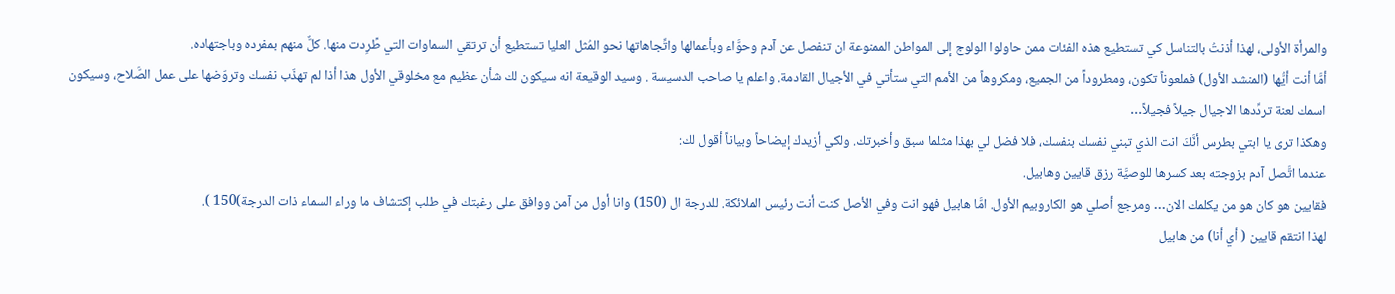والمرأة الأولى، لهذا أذنتُ بالتناسل كي تستطيع هذه الفئات ممن حاولوا الولوج إلى المواطن الممنوعة ان تنفصل عن آدم وحوَّاء وبأعمالها واتِّجاهاتها نحو المُثل العليا تستطيع أن ترتقي السماوات التي طًرِدت منها. كلٌّ منهم بمفرده وباجتهاده.
أمَّا أنت أيُّها (المنشد الأول) فملعوناً تكون، ومطروداً من الجميع، ومكروهاً من الأمم التي ستأتي في الأجيال القادمة. واعلم یا صاحب الدسيسة . وسيد الوقيعة انه سيكون لك شأن عظيم مع مخلوقي الأول هذا أذا لم تهذّب نفسك وتروّضها على عمل الصَّلاح، وسيكون اسمك لعنة تردِّدها الاجيال جيلاً فجيلاً…
وهكذا ترى يا ابتي بطرس أنَّكَ انت الذي تبني نفسك بنفسك، فلا فضل لي بهذا مثلما سبق وأخبرتك. ولكي أزيدك إيضاحاً وبياناً أقول لك:
عندما اتَّصل آدم بزوجته بعد كسرها للوصيَّة رزق قايين وهابيل.
فقايين هو كان هو من يكلمك الان… ومرجع أصلي هو الكاروبيم الأول. امَّا هابيل فهو انت وفي الأصل كنت أنت رئيس الملائكة. للدرجة ال (150) وانا أول من آمن ووافق على رغبتك في طلب إكتشاف ما وراء السماء ذات الدرجة)150 ).
لهذا انتقم قايين ( أي أنا) من هابيل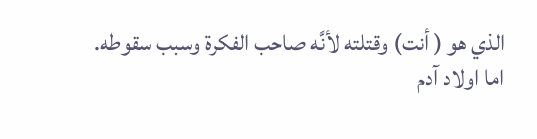الذي هو ( أنت) وقتلته لأنَّه صاحب الفكرة وسبب سقوطه.
اما اولاد آدم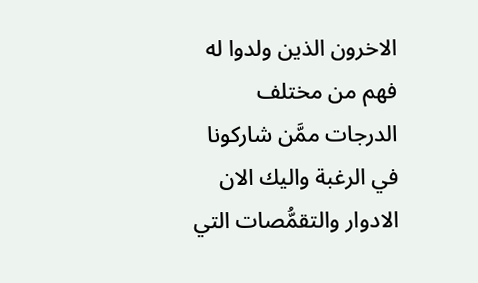الاخرون الذين ولدوا له فهم من مختلف الدرجات ممَّن شاركونا في الرغبة واليك الان الادوار والتقمُّصات التي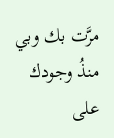مرَّت بك وبي منذُ وجودك على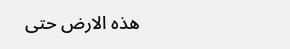هذه الارض حتى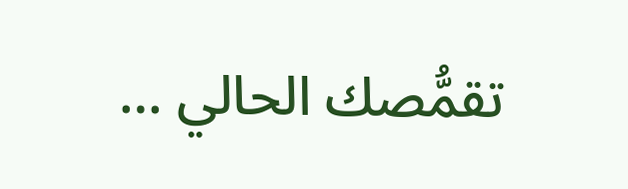تقمُّصك الحالي …